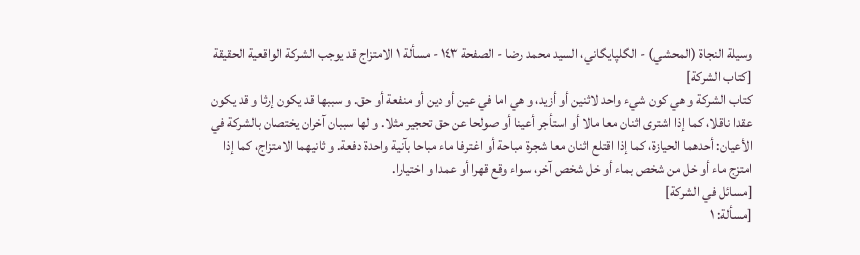وسيلة النجاة (المحشي) - الگلپايگاني، السيد محمد رضا - الصفحة ١٤٣ - مسألة ١ الامتزاج قد يوجب الشركة الواقعية الحقيقة
[كتاب الشركة]
كتاب الشركة و هي كون شيء واحد لاثنين أو أزيد، و هي اما في عين أو دين أو منفعة أو حق. و سببها قد يكون إرثا و قد يكون عقدا ناقلا، كما إذا اشترى اثنان معا مالا أو استأجر أعينا أو صولحا عن حق تحجير مثلا. و لها سببان آخران يختصان بالشركة في الأعيان: أحدهما الحيازة، كما إذا اقتلع اثنان معا شجرة مباحة أو اغترفا ماء مباحا بآنية واحدة دفعة. و ثانيهما الامتزاج، كما إذا امتزج ماء أو خل من شخص بماء أو خل شخص آخر، سواء وقع قهرا أو عمدا و اختيارا.
[مسائل في الشركة]
[مسألة: ١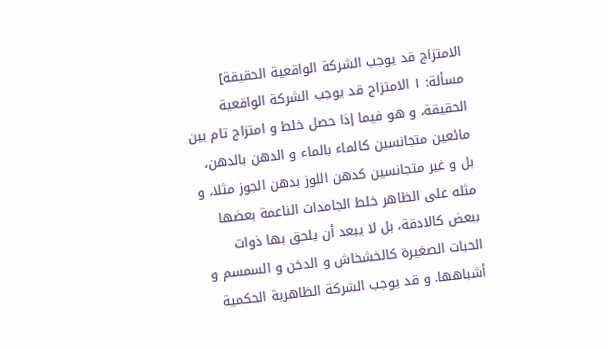الامتزاج قد يوجب الشركة الواقعية الحقيقة]
مسألة: ١ الامتزاج قد يوجب الشركة الواقعية الحقيقة، و هو فيما إذا حصل خلط و امتزاج تام بين مائعين متجانسين كالماء بالماء و الدهن بالدهن، بل و غير متجانسين كدهن اللوز بدهن الجوز مثلا، و مثله على الظاهر خلط الجامدات الناعمة بعضها ببعض كالادقة، بل لا يبعد أن يلحق بها ذوات الحبات الصغيرة كالخشخاش و الدخن و السمسم و أشباهها. و قد يوجب الشركة الظاهرية الحكمية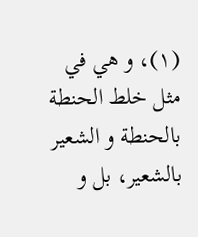(١)، و هي في مثل خلط الحنطة بالحنطة و الشعير بالشعير، بل و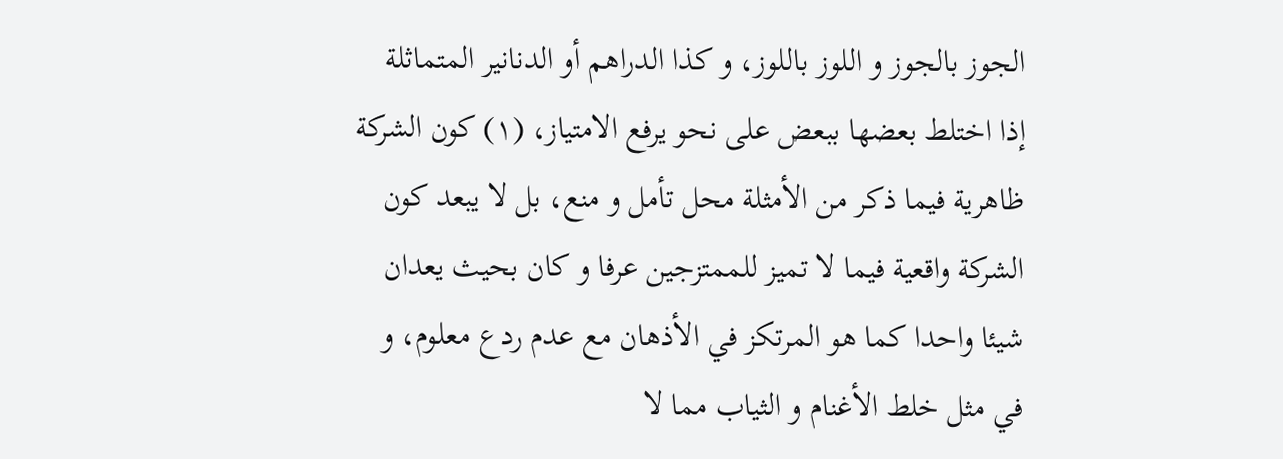الجوز بالجوز و اللوز باللوز، و كذا الدراهم أو الدنانير المتماثلة إذا اختلط بعضها ببعض على نحو يرفع الامتياز، (١) كون الشركة ظاهرية فيما ذكر من الأمثلة محل تأمل و منع، بل لا يبعد كون الشركة واقعية فيما لا تميز للممتزجين عرفا و كان بحيث يعدان شيئا واحدا كما هو المرتكز في الأذهان مع عدم ردع معلوم، و في مثل خلط الأغنام و الثياب مما لا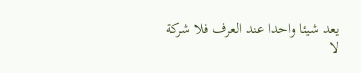يعد شيئا واحدا عند العرف فلا شركة لا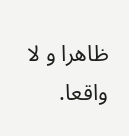ظاهرا و لا واقعا.